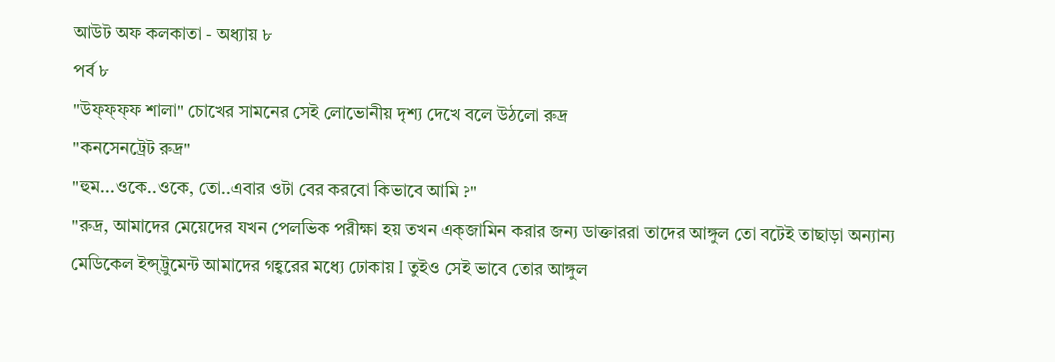আউট অফ কলকাতা - অধ্যায় ৮
পর্ব ৮
"উফ্ফ্ফ্ফ শালা" চোখের সামনের সেই লোভোনীয় দৃশ্য দেখে বলে উঠলো রুদ্র
"কনসেনট্রেট রুদ্র"
"হুম...ওকে..ওকে, তো..এবার ওটা বের করবো কিভাবে আমি ?"
"রুদ্র, আমাদের মেয়েদের যখন পেলভিক পরীক্ষা হয় তখন এক্জামিন করার জন্য ডাক্তাররা তাদের আঙ্গুল তো বটেই তাছাড়া অন্যান্য মেডিকেল ইন্স্ট্রুমেন্ট আমাদের গহ্বরের মধ্যে ঢোকায় I তুইও সেই ভাবে তোর আঙ্গুল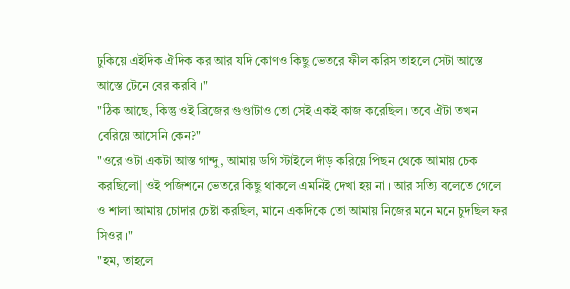ঢুকিয়ে এইদিক ঐদিক কর আর যদি কোণও কিছু ভেতরে ফীল করিস তাহলে সেটা আস্তে আস্তে টেনে বের করবি ।"
"ঠিক আছে, কিন্তু ওই ব্রিজের গুণ্ডাটাও তো সেই একই কাজ করেছিল। তবে ঐটা তখন বেরিয়ে আসেনি কেন?"
"ওরে ওটা একটা আস্ত গান্দু, আমায় ডগি স্টাইলে দাঁড় করিয়ে পিছন থেকে আমায় চেক করছিলো| ওই পজিশনে ভেতরে কিছু থাকলে এমনিই দেখা হয় না । আর সত্যি বলেতে গেলে ও শালা আমায় চোদার চেষ্টা করছিল, মানে একদিকে তো আমায় নিজের মনে মনে চুদছিল ফর সিওর ।"
"হম, তাহলে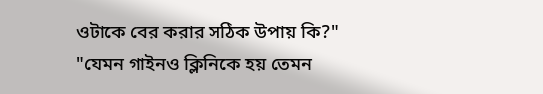ওটাকে বের করার সঠিক উপায় কি?"
"যেমন গাইনও ক্লিনিকে হয় তেমন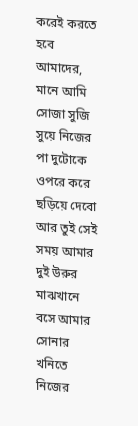করেই করতে হবে আমাদের, মানে আমি সোজা সুজি সুয়ে নিজের পা দুটোকে ওপরে করে ছড়িয়ে দেবো আর তুই সেই সময় আমার দুই উরুর মাঝখানে বসে আমার সোনার খনিতে নিজের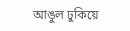আঙুল ঢুকিয়ে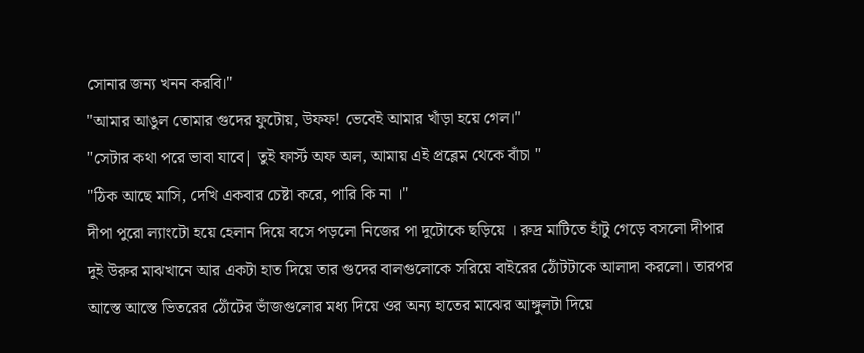সোনার জন্য খনন করবি।"
"আমার আঙুল তোমার গুদের ফুটোয়, উফফ! ভেবেই আমার খাঁড়া হয়ে গেল।"
"সেটার কথা পরে ভাবা যাবে| তুই ফার্স্ট অফ অল, আমায় এই প্রব্লেম থেকে বাঁচা "
"ঠিক আছে মাসি, দেখি একবার চেষ্টা করে, পারি কি না ।"
দীপা পুরো ল্যাংটো হয়ে হেলান দিয়ে বসে পড়লো নিজের পা দুটোকে ছড়িয়ে । রুদ্র মাটিতে হাঁটু গেড়ে বসলো দীপার দুই উরুর মাঝখানে আর একটা হাত দিয়ে তার গুদের বালগুলোকে সরিয়ে বাইরের ঠোঁটটাকে আলাদা করলো। তারপর আস্তে আস্তে ভিতরের ঠোঁটের ভাঁজগুলোর মধ্য দিয়ে ওর অন্য হাতের মাঝের আঙ্গুলটা দিয়ে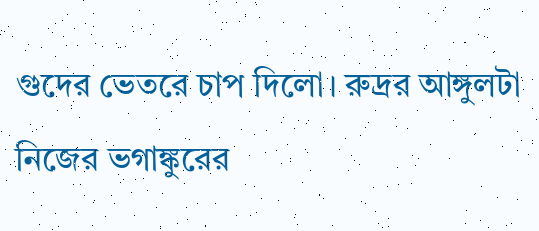গুদের ভেতরে চাপ দিলো। রুদ্রর আঙ্গুলটা নিজের ভগাঙ্কুরের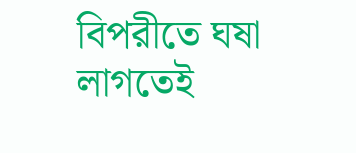বিপরীতে ঘষা লাগতেই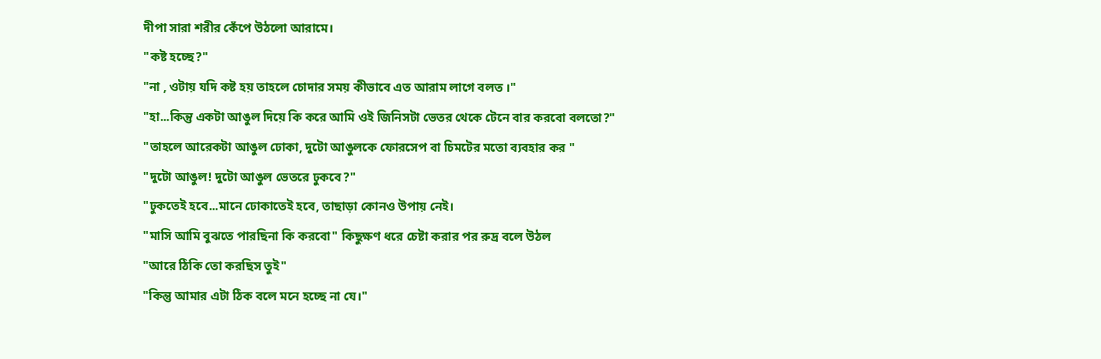দীপা সারা শরীর কেঁপে উঠলো আরামে।
"কষ্ট হচ্ছে?"
"না , ওটায় যদি কষ্ট হয় তাহলে চোদার সময় কীভাবে এত আরাম লাগে বলত ।"
"হা...কিন্তু একটা আঙুল দিয়ে কি করে আমি ওই জিনিসটা ভেতর থেকে টেনে বার করবো বলতো?"
"তাহলে আরেকটা আঙুল ঢোকা, দুটো আঙুলকে ফোরসেপ বা চিমটের মতো ব্যবহার কর "
"দুটো আঙুল! দুটো আঙুল ভেতরে ঢুকবে?"
"ঢুকতেই হবে...মানে ঢোকাতেই হবে, তাছাড়া কোনও উপায় নেই।
"মাসি আমি বুঝতে পারছিনা কি করবো" কিছুক্ষণ ধরে চেষ্টা করার পর রুদ্র বলে উঠল
"আরে ঠিকি তো করছিস তুই"
"কিন্তু আমার এটা ঠিক বলে মনে হচ্ছে না যে।"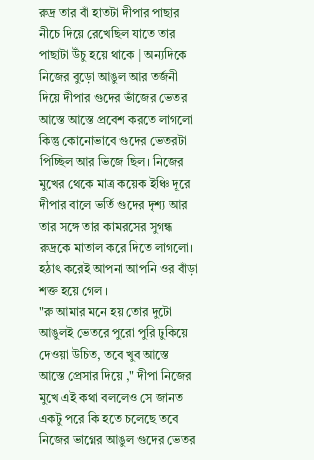রুদ্র তার বাঁ হাতটা দীপার পাছার নীচে দিয়ে রেখেছিল যাতে তার পাছাটা উঁচু হয়ে থাকে | অন্যদিকে নিজের বুড়ো আঙুল আর তর্জনী দিয়ে দীপার গুদের ভাঁজের ভেতর আস্তে আস্তে প্রবেশ করতে লাগলো কিন্তু কোনোভাবে গুদের ভেতরটা পিচ্ছিল আর ভিজে ছিল। নিজের মুখের থেকে মাত্র কয়েক ইঞ্চি দূরে দীপার বালে ভর্তি গুদের দৃশ্য আর তার সঙ্গে তার কামরসের সুগন্ধ রুদ্রকে মাতাল করে দিতে লাগলো। হঠাৎ করেই আপনা আপনি ওর বাঁড়া শক্ত হয়ে গেল ।
"রু আমার মনে হয় তোর দুটো আঙুলই ভেতরে পুরো পুরি ঢুকিয়ে দেওয়া উচিত, তবে খুব আস্তে আস্তে প্রেসার দিয়ে ," দীপা নিজের মুখে এই কথা বললেও সে জানত একটু পরে কি হতে চলেছে তবে নিজের ভাগ্নের আঙুল গুদের ভেতর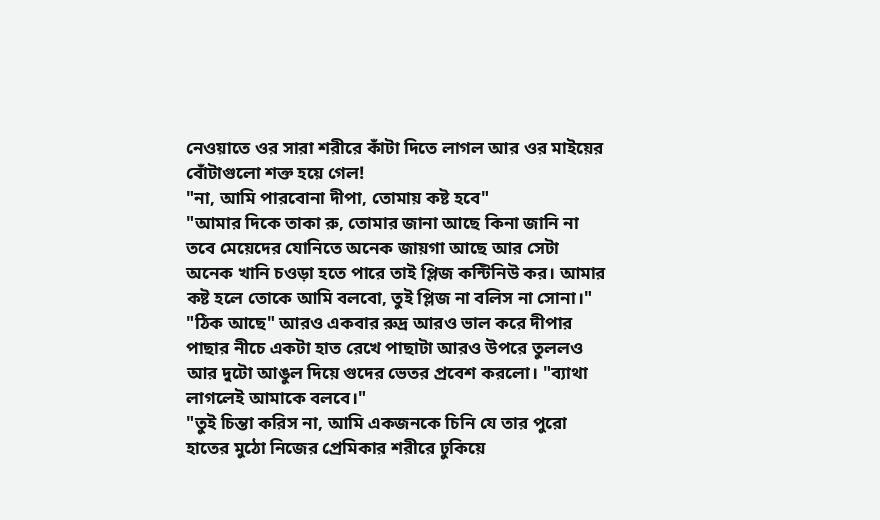নেওয়াতে ওর সারা শরীরে কাঁটা দিতে লাগল আর ওর মাইয়ের বোঁটাগুলো শক্ত হয়ে গেল!
"না, আমি পারবোনা দীপা, তোমায় কষ্ট হবে"
"আমার দিকে তাকা রু, তোমার জানা আছে কিনা জানি না তবে মেয়েদের যোনিতে অনেক জায়গা আছে আর সেটা অনেক খানি চওড়া হতে পারে তাই প্লিজ কন্টিনিউ কর। আমার কষ্ট হলে তোকে আমি বলবো, তুই প্লিজ না বলিস না সোনা।"
"ঠিক আছে" আরও একবার রুদ্র আরও ভাল করে দীপার পাছার নীচে একটা হাত রেখে পাছাটা আরও উপরে তুললও আর দুটো আঙুল দিয়ে গুদের ভেতর প্রবেশ করলো। "ব্যাথা লাগলেই আমাকে বলবে।"
"তুই চিন্তা করিস না, আমি একজনকে চিনি যে তার পুরো হাতের মুঠো নিজের প্রেমিকার শরীরে ঢুকিয়ে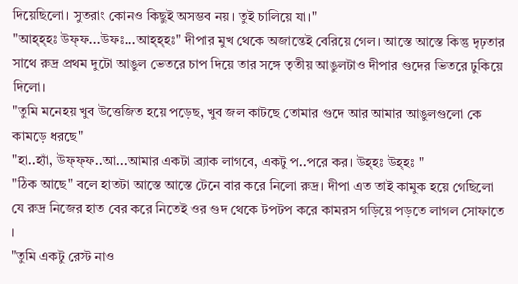দিয়েছিলো। সুতরাং কোনও কিছুই অসম্ভব নয়। তুই চালিয়ে যা।"
"আহ্হ্হঃ উফ্ফ...উফঃ...আহ্হ্হঃ" দীপার মুখ থেকে অজান্তেই বেরিয়ে গেল। আস্তে আস্তে কিন্তু দৃঢ়তার সাথে রুদ্র প্রথম দুটো আঙুল ভেতরে চাপ দিয়ে তার সঙ্গে তৃতীয় আঙুলটাও দীপার গুদের ভিতরে ঢুকিয়ে দিলো।
"তুমি মনেহয় খুব উত্তেজিত হয়ে পড়েছ, খুব জল কাটছে তোমার গুদে আর আমার আঙুলগুলো কে কামড়ে ধরছে"
"হা..হ্যাঁ, উফ্ফ্ফ..আ...আমার একটা ব্র্যাক লাগবে, একটু প..পরে কর। উহ্হঃ উহ্হঃ "
"ঠিক আছে" বলে হাতটা আস্তে আস্তে টেনে বার করে নিলো রুদ্র। দীপা এত তাই কামুক হয়ে গেছিলো যে রুদ্র নিজের হাত বের করে নিতেই ওর গুদ থেকে টপটপ করে কামরস গড়িয়ে পড়তে লাগল সোফাতে ।
"তুমি একটু রেস্ট নাও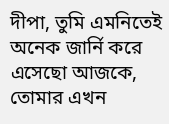দীপা, তুমি এমনিতেই অনেক জার্নি করে এসেছো আজকে, তোমার এখন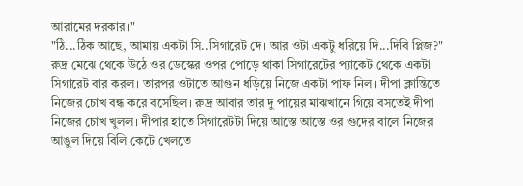আরামের দরকার।"
"ঠি...ঠিক আছে, আমায় একটা সি..সিগারেট দে। আর ওটা একটু ধরিয়ে দি...দিবি প্লিজ?"
রুদ্র মেঝে থেকে উঠে ওর ডেস্কের ওপর পোড়ে থাকা সিগারেটের প্যাকেট থেকে একটা সিগারেট বার করল। তারপর ওটাতে আগুন ধড়িয়ে নিজে একটা পাফ নিল। দীপা ক্লান্তিতে নিজের চোখ বন্ধ করে বসেছিল। রুদ্র আবার তার দু পায়ের মাঝখানে গিয়ে বসতেই দীপা নিজের চোখ খুলল। দীপার হাতে সিগারেটটা দিয়ে আস্তে আস্তে ওর গুদের বালে নিজের আঙুল দিয়ে বিলি কেটে খেলতে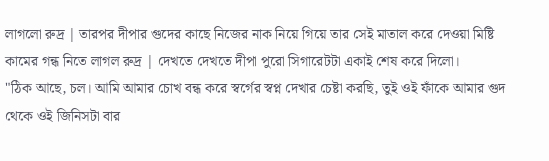লাগলো রুদ্র | তারপর দীপার গুদের কাছে নিজের নাক নিয়ে গিয়ে তার সেই মাতাল করে দেওয়া মিষ্টি কামের গন্ধ নিতে লাগল রুদ্র | দেখতে দেখতে দীপা পুরো সিগারেটটা একাই শেষ করে দিলো।
"ঠিক আছে, চল। আমি আমার চোখ বন্ধ করে স্বর্গের স্বপ্ন দেখার চেষ্টা করছি, তুই ওই ফাঁকে আমার গুদ থেকে ওই জিনিসটা বার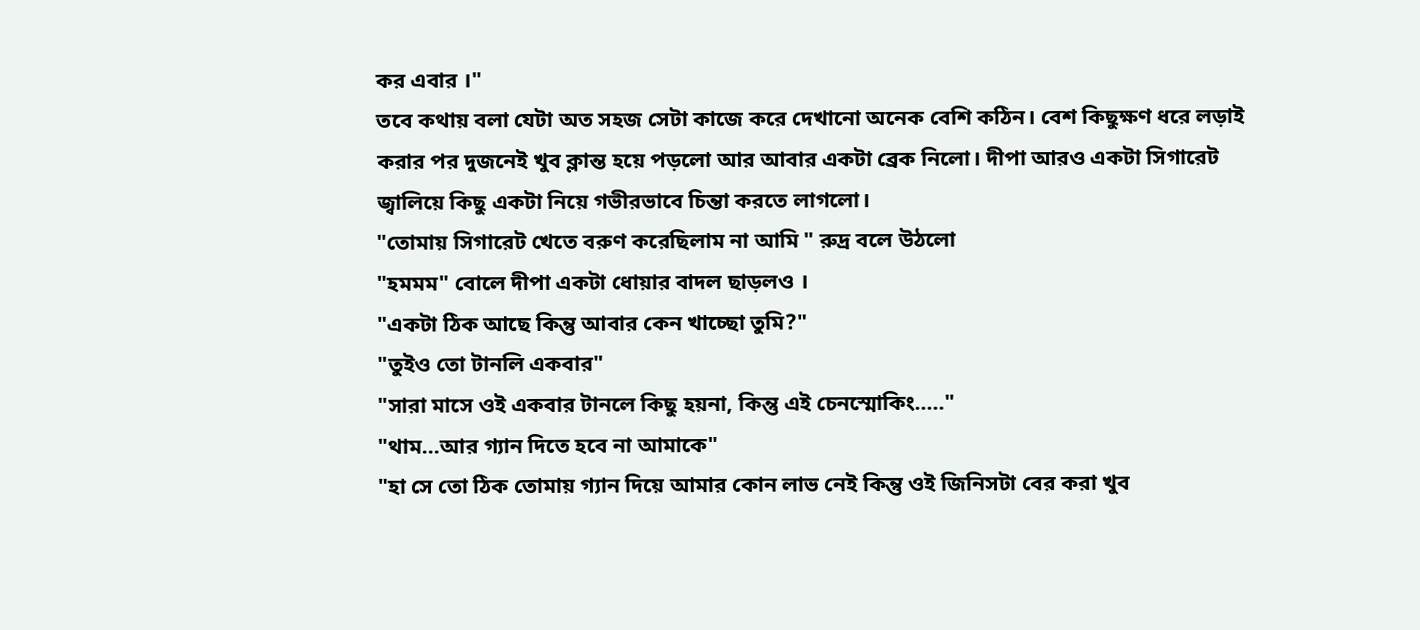কর এবার ।"
তবে কথায় বলা যেটা অত সহজ সেটা কাজে করে দেখানো অনেক বেশি কঠিন। বেশ কিছুক্ষণ ধরে লড়াই করার পর দুজনেই খুব ক্লান্ত হয়ে পড়লো আর আবার একটা ব্রেক নিলো। দীপা আরও একটা সিগারেট জ্বালিয়ে কিছু একটা নিয়ে গভীরভাবে চিন্তা করতে লাগলো।
"তোমায় সিগারেট খেতে বরুণ করেছিলাম না আমি " রুদ্র বলে উঠলো
"হমমম" বোলে দীপা একটা ধোয়ার বাদল ছাড়লও ।
"একটা ঠিক আছে কিন্তু আবার কেন খাচ্ছো তুমি?"
"তুইও তো টানলি একবার"
"সারা মাসে ওই একবার টানলে কিছু হয়না, কিন্তু এই চেনস্মোকিং....."
"থাম...আর গ্যান দিতে হবে না আমাকে"
"হা সে তো ঠিক তোমায় গ্যান দিয়ে আমার কোন লাভ নেই কিন্তু ওই জিনিসটা বের করা খুব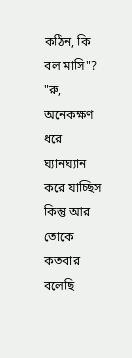কঠিন, কি বল মাসি"?
"রু, অনেকক্ষণ ধরে ঘ্যানঘ্যান করে যাচ্ছিস কিন্তু আর তোকে কতবার বলেছি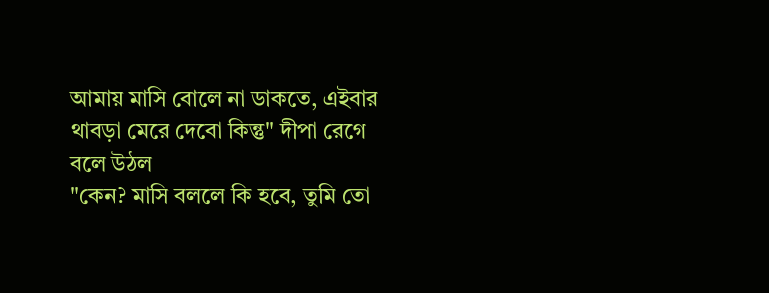আমায় মাসি বোলে না ডাকতে, এইবার থাবড়া মেরে দেবো কিন্তু" দীপা রেগে বলে উঠল
"কেন? মাসি বললে কি হবে, তুমি তো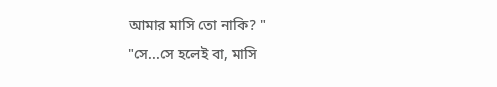আমার মাসি তো নাকি? "
"সে...সে হলেই বা, মাসি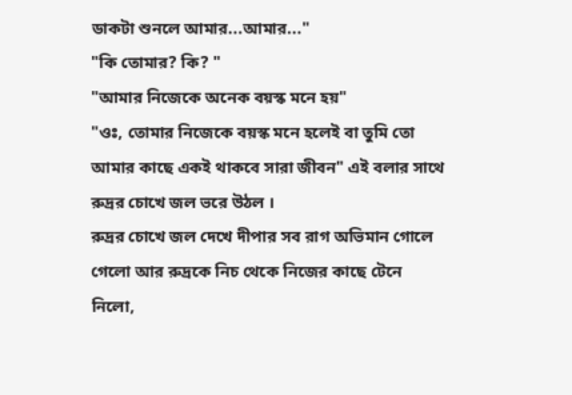ডাকটা শুনলে আমার...আমার..."
"কি তোমার? কি? "
"আমার নিজেকে অনেক বয়স্ক মনে হয়"
"ওঃ, তোমার নিজেকে বয়স্ক মনে হলেই বা তুমি তো আমার কাছে একই থাকবে সারা জীবন" এই বলার সাথে রুদ্রর চোখে জল ভরে উঠল ।
রুদ্রর চোখে জল দেখে দীপার সব রাগ অভিমান গোলে গেলো আর রুদ্রকে নিচ থেকে নিজের কাছে টেনে নিলো,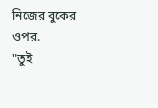নিজের বুকের ওপর.
"তুই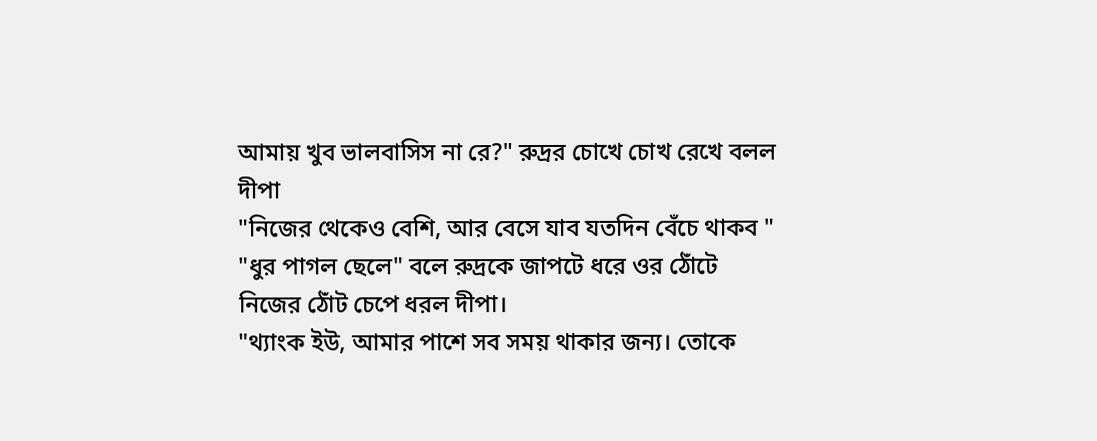আমায় খুব ভালবাসিস না রে?" রুদ্রর চোখে চোখ রেখে বলল দীপা
"নিজের থেকেও বেশি, আর বেসে যাব যতদিন বেঁচে থাকব "
"ধুর পাগল ছেলে" বলে রুদ্রকে জাপটে ধরে ওর ঠোঁটে নিজের ঠোঁট চেপে ধরল দীপা।
"থ্যাংক ইউ, আমার পাশে সব সময় থাকার জন্য। তোকে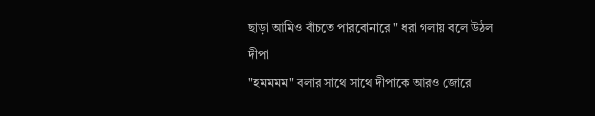ছাড়া আমিও বাঁচতে পারবোনারে " ধরা গলায় বলে উঠল দীপা
"হমমমম" বলার সাথে সাথে দীপাকে আরও জোরে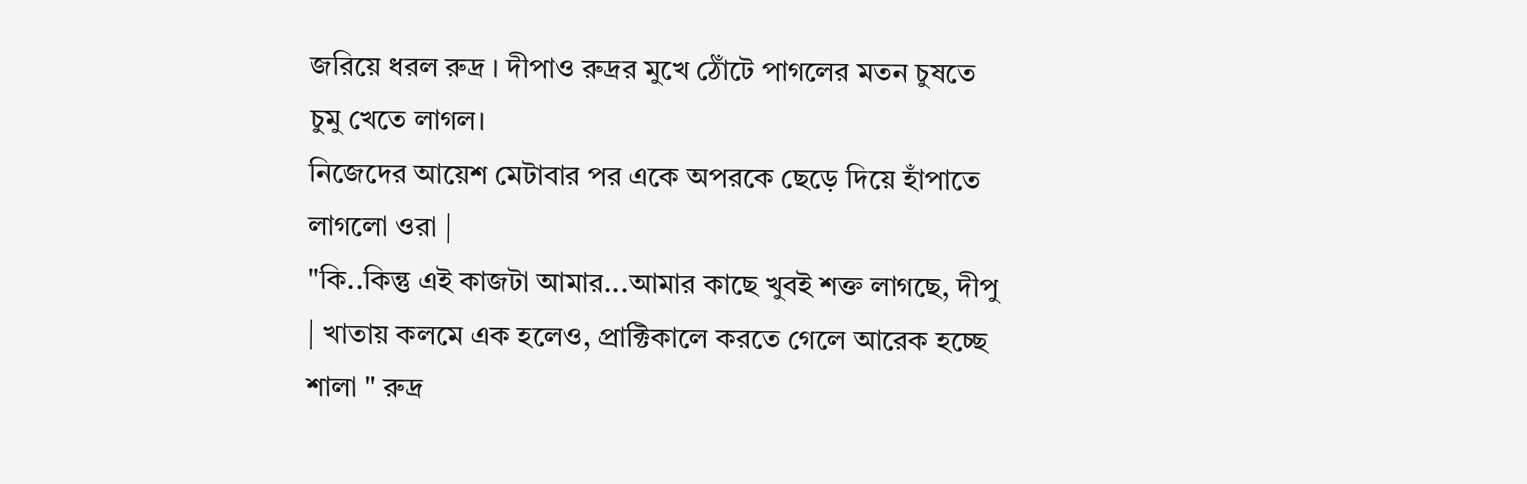জরিয়ে ধরল রুদ্র । দীপাও রুদ্রর মুখে ঠোঁটে পাগলের মতন চুষতে চুমু খেতে লাগল।
নিজেদের আয়েশ মেটাবার পর একে অপরকে ছেড়ে দিয়ে হাঁপাতে লাগলো ওরা |
"কি..কিন্তু এই কাজটা আমার...আমার কাছে খুবই শক্ত লাগছে, দীপু | খাতায় কলমে এক হলেও, প্রাক্টিকালে করতে গেলে আরেক হচ্ছে শালা " রুদ্র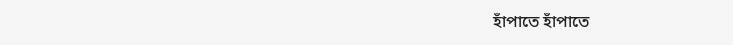হাঁপাতে হাঁপাতে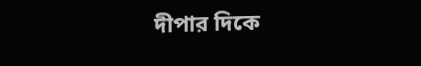দীপার দিকে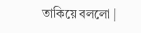তাকিয়ে বললো |